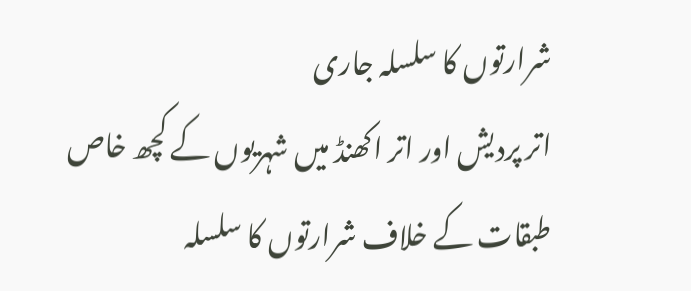شرارتوں کا سلسلہ جاری
اتر پردیش اور اتر اکھنڈ میں شہریوں کے کچھ خاص طبقات کے خلاف شرارتوں کا سلسلہ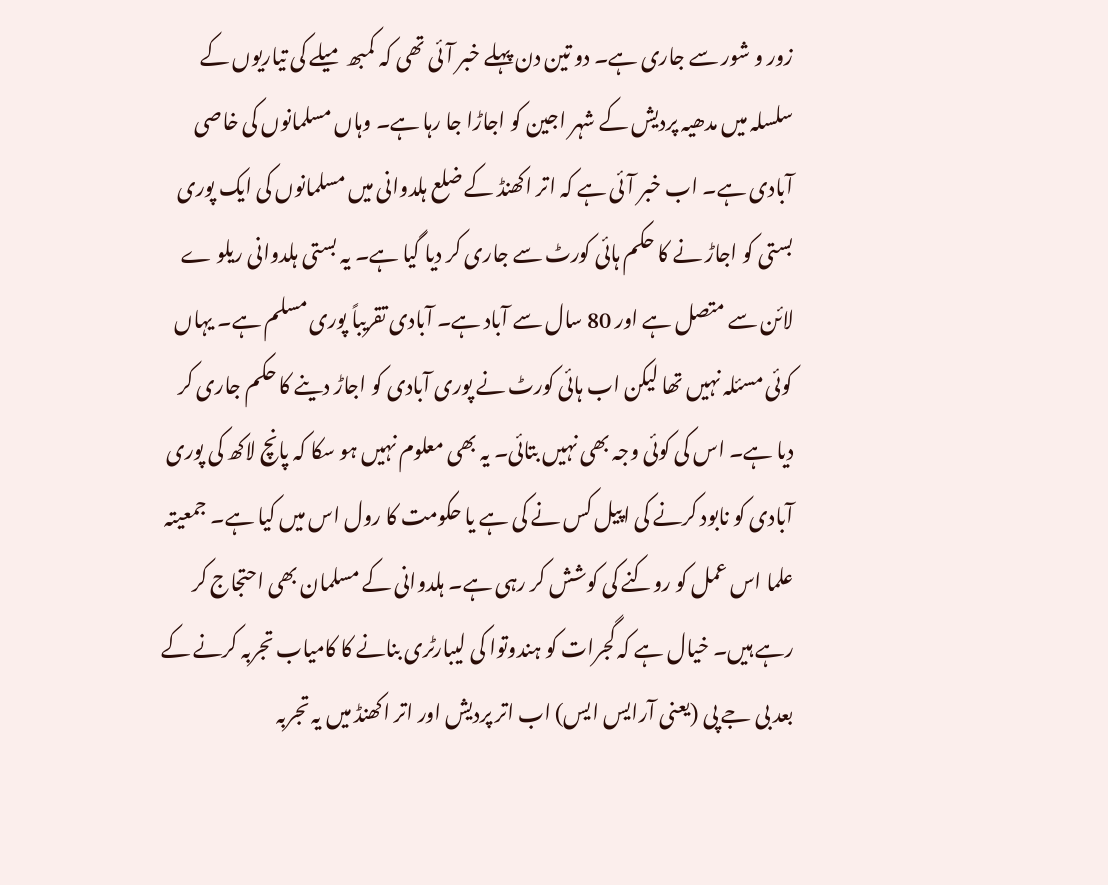زور و شور سے جاری ہے۔ دو تین دن پہلے خبر آئی تھی کہ کمبھ میلے کی تیاریوں کے سلسلہ میں مدھیہ پردیش کے شہر اجین کو اجاڑا جا رہا ہے۔ وہاں مسلمانوں کی خاصی آبادی ہے۔ اب خبر آئی ہے کہ اتر اکھنڈ کے ضلع ہلدوانی میں مسلمانوں کی ایک پوری بستی کو اجاڑ نے کا حکم ہائی کورٹ سے جاری کر دیا گیا ہے۔ یہ بستی ہلدوانی ریلو ے لائن سے متصل ہے اور 80 سال سے آباد ہے۔ آبادی تقریباً پوری مسلم ہے۔ یہاں کوئی مسئلہ نہیں تھا لیکن اب ہائی کورٹ نے پوری آبادی کو اجاڑ دینے کا حکم جاری کر دیا ہے۔ اس کی کوئی وجہ بھی نہیں بتائی۔ یہ بھی معلوم نہیں ہو سکا کہ پانچ لاکھ کی پوری آبادی کو نابود کرنے کی اپیل کس نے کی ہے یا حکومت کا رول اس میں کیا ہے۔ جمعیتہ علما اس عمل کو روکنے کی کوشش کر رہی ہے۔ ہلدوانی کے مسلمان بھی احتجاج کر رہے ہیں۔ خیال ہے کہ گجرات کو ہندوتوا کی لیبارٹری بنانے کا کامیاب تجربہ کرنے کے بعد بی جے پی (یعنی آرایس ایس) اب اتر پردیش اور اتر اکھنڈ میں یہ تجربہ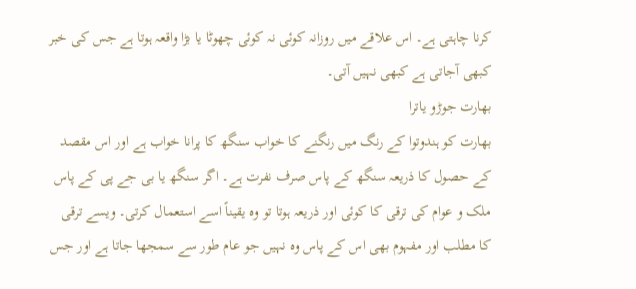کرنا چاہتی ہے۔ اس علاقے میں روزانہ کوئی نہ کوئی چھوٹا یا بڑا واقعہ ہوتا ہے جس کی خبر کبھی آجاتی ہے کبھی نہیں آتی۔
بھارت جوڑو یاترا
بھارت کو ہندوتوا کے رنگ میں رنگنے کا خواب سنگھ کا پرانا خواب ہے اور اس مقصد کے حصول کا ذریعہ سنگھ کے پاس صرف نفرت ہے۔ اگر سنگھ یا بی جے پی کے پاس ملک و عوام کی ترقی کا کوئی اور ذریعہ ہوتا تو وہ یقیناً اسے استعمال کرتی۔ ویسے ترقی کا مطلب اور مفہوم بھی اس کے پاس وہ نہیں جو عام طور سے سمجھا جاتا ہے اور جس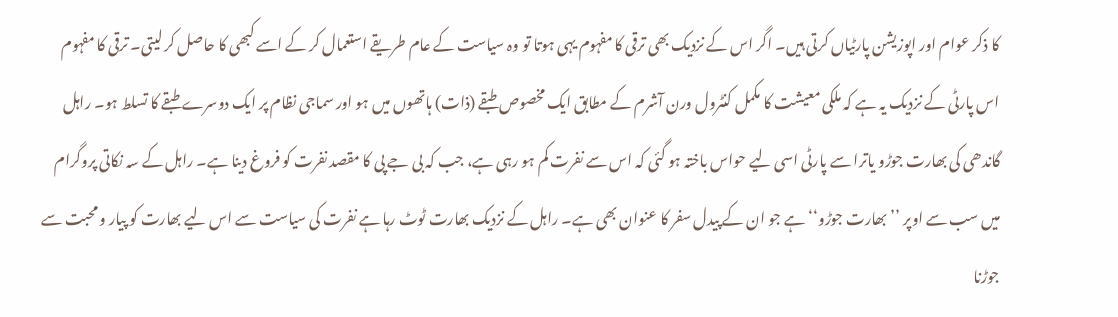کا ذکر عوام اور اپوزیشن پارٹیاں کرتی ہیں۔ اگر اس کے نزدیک بھی ترقی کا مفہوم یہی ہوتا تو وہ سیاست کے عام طریقے استعمال کر کے اسے کبھی کا حاصل کر لیتی۔ ترقی کا مفہوم اس پارٹی کے نزدیک یہ ہے کہ ملکی معیشت کا مکمل کنٹرول ورن آشرم کے مطابق ایک مخصوص طبقے (ذات) ہاتھوں میں ہو اور سماجی نظام پر ایک دوسرے طبقے کا تسلط ہو۔ راہل گاندھی کی بھارت جوڑو یاترا سے پارٹی اسی لیے حواس باختہ ہو گئی کہ اس سے نفرت کم ہو رہی ہے، جب کہ بی جے پی کا مقصد نفرت کو فروغ دینا ہے۔ راہل کے سہ نکاتی پروگرام میں سب سے اوپر ’’بھارت جوڑو‘‘ ہے جو ان کے پیدل سفر کا عنوان بھی ہے۔ راہل کے نزدیک بھارت ٹوٹ رہا ہے نفرت کی سیاست سے اس لیے بھارت کو پیار و محبت سے جوڑنا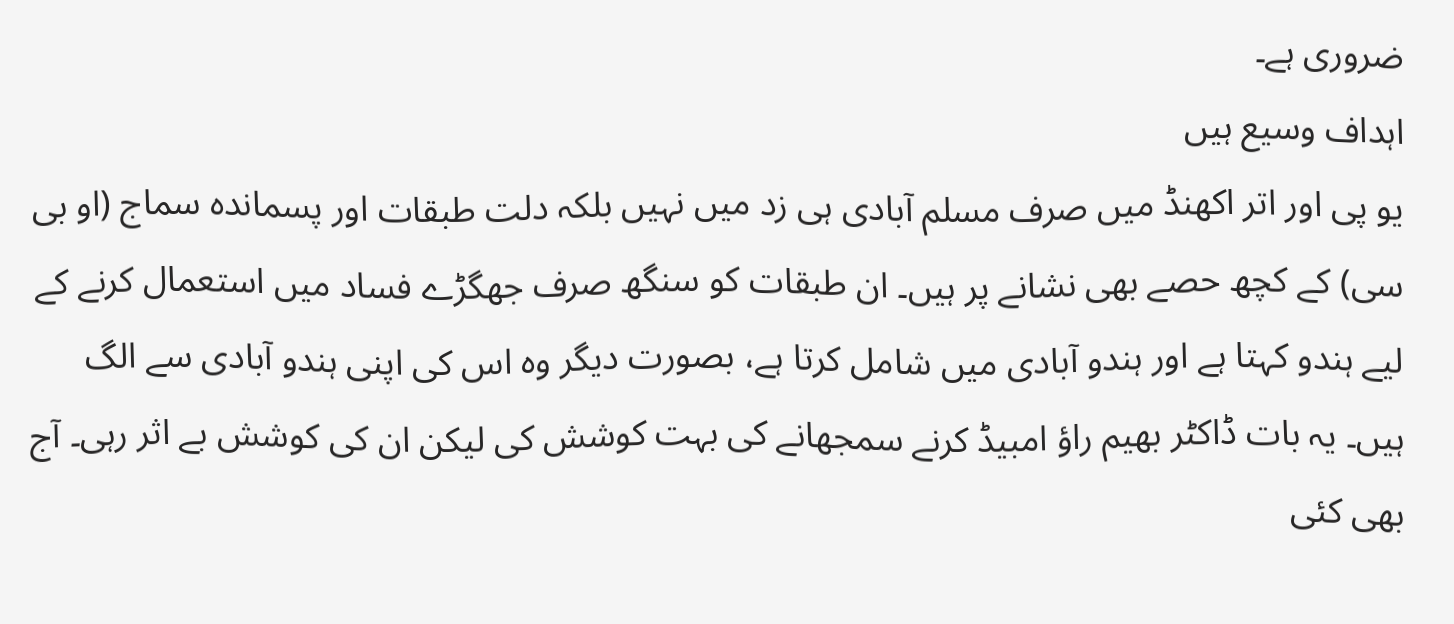ضروری ہے۔
اہداف وسیع ہیں
یو پی اور اتر اکھنڈ میں صرف مسلم آبادی ہی زد میں نہیں بلکہ دلت طبقات اور پسماندہ سماج (او بی سی) کے کچھ حصے بھی نشانے پر ہیں۔ ان طبقات کو سنگھ صرف جھگڑے فساد میں استعمال کرنے کے لیے ہندو کہتا ہے اور ہندو آبادی میں شامل کرتا ہے، بصورت دیگر وہ اس کی اپنی ہندو آبادی سے الگ ہیں۔ یہ بات ڈاکٹر بھیم راؤ امبیڈ کرنے سمجھانے کی بہت کوشش کی لیکن ان کی کوشش بے اثر رہی۔ آج بھی کئی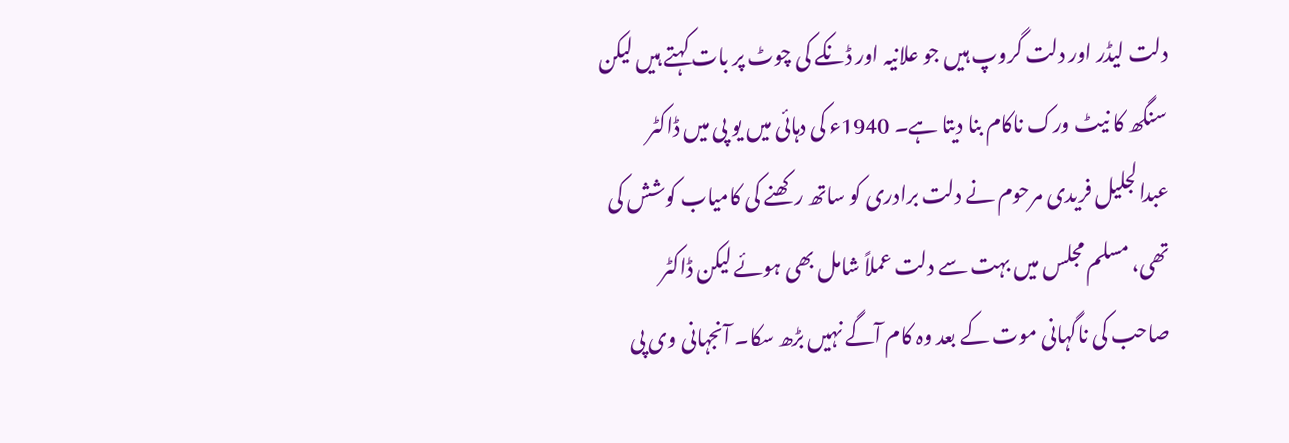دلت لیڈر اور دلت گروپ ہیں جو علانیہ اور ڈنکے کی چوٹ پر بات کہتے ہیں لیکن سنگھ کا نیٹ ورک ناکام بنا دیتا ہے۔ 1940ء کی دہائی میں یو پی میں ڈاکٹر عبدالجلیل فریدی مرحوم نے دلت برادری کو ساتھ رکھنے کی کامیاب کوشش کی تھی، مسلم مجلس میں بہت سے دلت عملاً شامل بھی ہوئے لیکن ڈاکٹر صاحب کی ناگہانی موت کے بعد وہ کام آگے نہیں بڑھ سکا۔ آنجہانی وی پی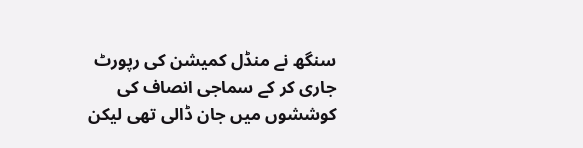سنگھ نے منڈل کمیشن کی رپورٹ جاری کر کے سماجی انصاف کی کوششوں میں جان ڈالی تھی لیکن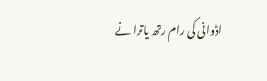اڈوانی کی رام رتھ یاترا نے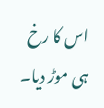اس کا رخ ہی موڑ دیا۔